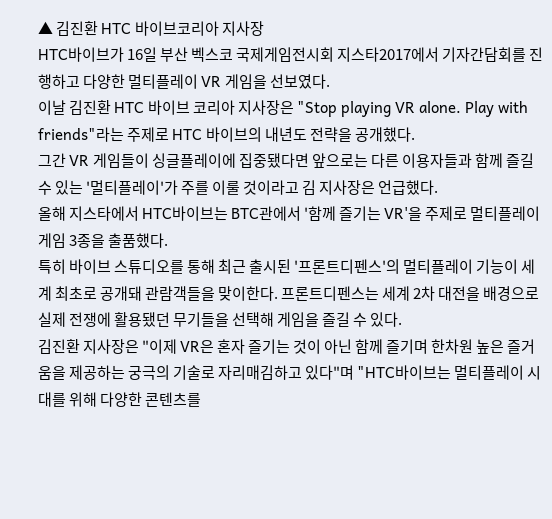▲ 김진환 HTC 바이브코리아 지사장
HTC바이브가 16일 부산 벡스코 국제게임전시회 지스타2017에서 기자간담회를 진행하고 다양한 멀티플레이 VR 게임을 선보였다.
이날 김진환 HTC 바이브 코리아 지사장은 "Stop playing VR alone. Play with friends"라는 주제로 HTC 바이브의 내년도 전략을 공개했다.
그간 VR 게임들이 싱글플레이에 집중됐다면 앞으로는 다른 이용자들과 함께 즐길 수 있는 '멀티플레이'가 주를 이룰 것이라고 김 지사장은 언급했다.
올해 지스타에서 HTC바이브는 BTC관에서 '함께 즐기는 VR'을 주제로 멀티플레이 게임 3종을 출품했다.
특히 바이브 스튜디오를 통해 최근 출시된 '프론트디펜스'의 멀티플레이 기능이 세계 최초로 공개돼 관람객들을 맞이한다. 프론트디펜스는 세계 2차 대전을 배경으로 실제 전쟁에 활용됐던 무기들을 선택해 게임을 즐길 수 있다.
김진환 지사장은 "이제 VR은 혼자 즐기는 것이 아닌 함께 즐기며 한차원 높은 즐거움을 제공하는 궁극의 기술로 자리매김하고 있다"며 "HTC바이브는 멀티플레이 시대를 위해 다양한 콘텐츠를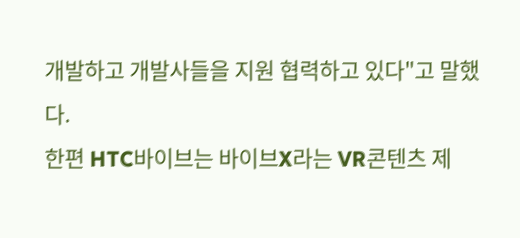개발하고 개발사들을 지원 협력하고 있다"고 말했다.
한편 HTC바이브는 바이브X라는 VR콘텐츠 제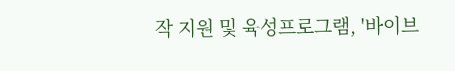작 지원 및 육성프로그램, '바이브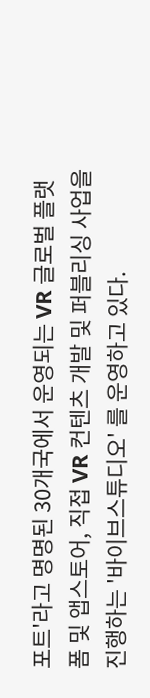포트'라고 명명된 30개국에서 운영되는 VR 글로벌 플랫폼 및 앱스토어, 직접 VR 컨텐츠 개발 및 퍼블리싱 사업을 진행하는 '바이브스튜디오' 를 운영하고 있다.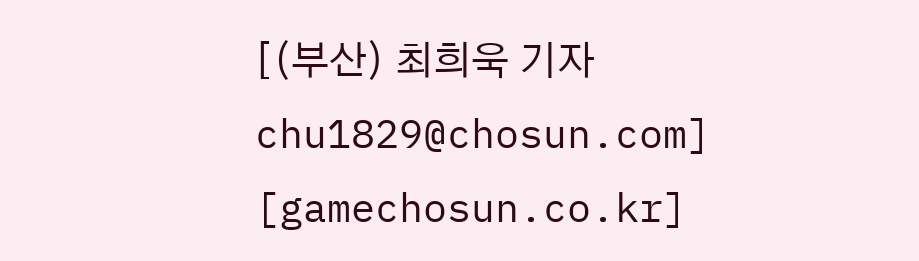[(부산) 최희욱 기자 chu1829@chosun.com] [gamechosun.co.kr]